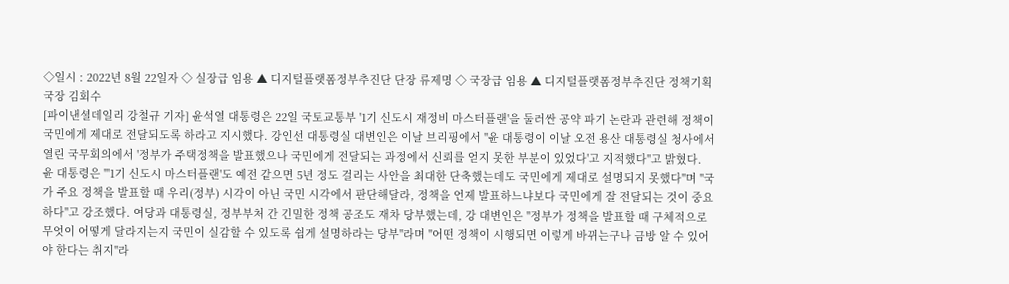◇일시 : 2022년 8월 22일자 ◇ 실장급 임용 ▲ 디지털플랫폼정부추진단 단장 류제명 ◇ 국장급 임용 ▲ 디지털플랫폼정부추진단 정책기획국장 김회수
[파이낸셜데일리 강철규 기자] 윤석열 대통령은 22일 국토교통부 '1기 신도시 재정비 마스터플랜'을 둘러싼 공약 파기 논란과 관련해 정책이 국민에게 제대로 전달되도록 하라고 지시했다. 강인선 대통령실 대변인은 이날 브리핑에서 "윤 대통령이 이날 오전 용산 대통령실 청사에서 열린 국무회의에서 '정부가 주택정책을 발표했으나 국민에게 전달되는 과정에서 신뢰를 얻지 못한 부분이 있었다'고 지적했다"고 밝혔다. 윤 대통령은 "'1기 신도시 마스터플랜'도 예전 같으면 5년 정도 걸리는 사안을 최대한 단축했는데도 국민에게 제대로 설명되지 못했다"며 "국가 주요 정책을 발표할 때 우리(정부) 시각이 아닌 국민 시각에서 판단해달라, 정책을 언제 발표하느냐보다 국민에게 잘 전달되는 것이 중요하다"고 강조했다. 여당과 대통령실, 정부부처 간 긴밀한 정책 공조도 재차 당부했는데, 강 대변인은 "정부가 정책을 발표할 때 구체적으로 무엇이 어떻게 달라지는지 국민이 실감할 수 있도록 쉽게 설명하라는 당부"라며 "어떤 정책이 시행되면 이렇게 바뀌는구나 금방 알 수 있어야 한다는 취지"라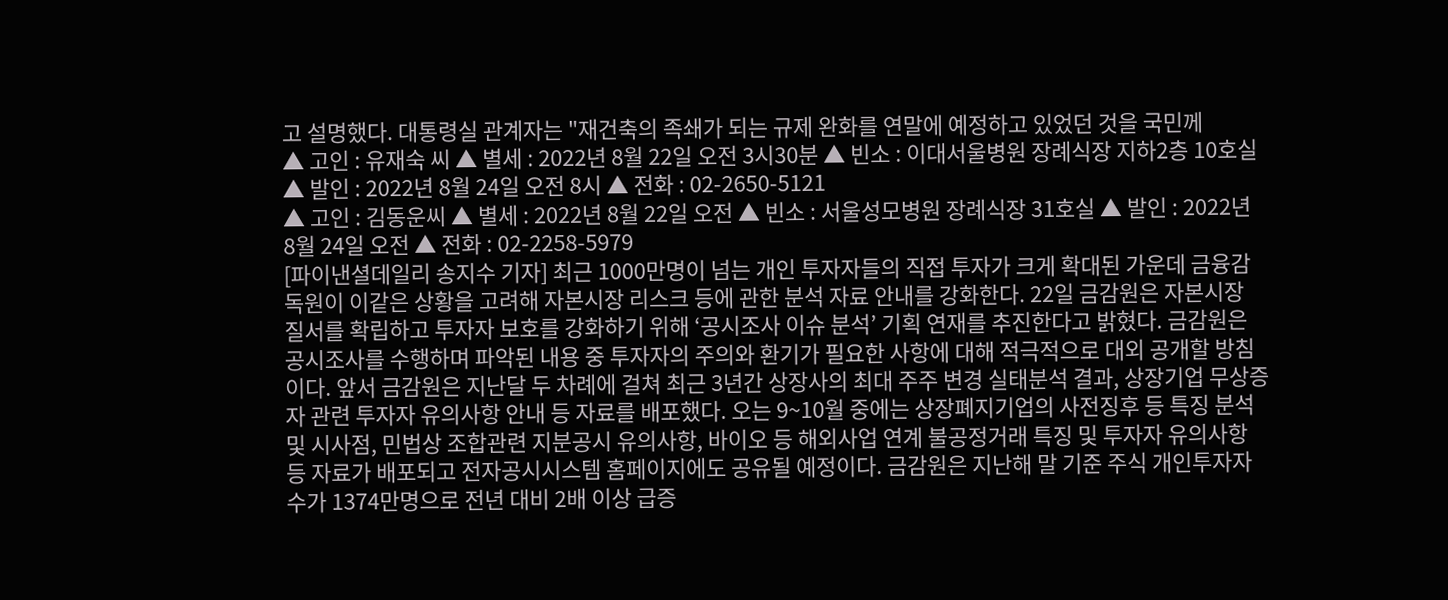고 설명했다. 대통령실 관계자는 "재건축의 족쇄가 되는 규제 완화를 연말에 예정하고 있었던 것을 국민께
▲ 고인 : 유재숙 씨 ▲ 별세 : 2022년 8월 22일 오전 3시30분 ▲ 빈소 : 이대서울병원 장례식장 지하2층 10호실 ▲ 발인 : 2022년 8월 24일 오전 8시 ▲ 전화 : 02-2650-5121
▲ 고인 : 김동운씨 ▲ 별세 : 2022년 8월 22일 오전 ▲ 빈소 : 서울성모병원 장례식장 31호실 ▲ 발인 : 2022년 8월 24일 오전 ▲ 전화 : 02-2258-5979
[파이낸셜데일리 송지수 기자] 최근 1000만명이 넘는 개인 투자자들의 직접 투자가 크게 확대된 가운데 금융감독원이 이같은 상황을 고려해 자본시장 리스크 등에 관한 분석 자료 안내를 강화한다. 22일 금감원은 자본시장 질서를 확립하고 투자자 보호를 강화하기 위해 ‘공시조사 이슈 분석’ 기획 연재를 추진한다고 밝혔다. 금감원은 공시조사를 수행하며 파악된 내용 중 투자자의 주의와 환기가 필요한 사항에 대해 적극적으로 대외 공개할 방침이다. 앞서 금감원은 지난달 두 차례에 걸쳐 최근 3년간 상장사의 최대 주주 변경 실태분석 결과, 상장기업 무상증자 관련 투자자 유의사항 안내 등 자료를 배포했다. 오는 9~10월 중에는 상장폐지기업의 사전징후 등 특징 분석 및 시사점, 민법상 조합관련 지분공시 유의사항, 바이오 등 해외사업 연계 불공정거래 특징 및 투자자 유의사항 등 자료가 배포되고 전자공시시스템 홈페이지에도 공유될 예정이다. 금감원은 지난해 말 기준 주식 개인투자자 수가 1374만명으로 전년 대비 2배 이상 급증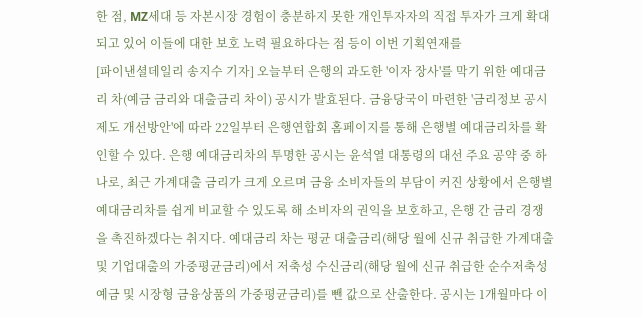한 점, MZ세대 등 자본시장 경험이 충분하지 못한 개인투자자의 직접 투자가 크게 확대되고 있어 이들에 대한 보호 노력 필요하다는 점 등이 이번 기획연재를
[파이낸셜데일리 송지수 기자] 오늘부터 은행의 과도한 '이자 장사'를 막기 위한 예대금리 차(예금 금리와 대출금리 차이) 공시가 발효된다. 금융당국이 마련한 '금리정보 공시제도 개선방안'에 따라 22일부터 은행연합회 홈페이지를 통해 은행별 예대금리차를 확인할 수 있다. 은행 예대금리차의 투명한 공시는 윤석열 대통령의 대선 주요 공약 중 하나로, 최근 가계대출 금리가 크게 오르며 금융 소비자들의 부담이 커진 상황에서 은행별 예대금리차를 쉽게 비교할 수 있도록 해 소비자의 권익을 보호하고, 은행 간 금리 경쟁을 촉진하겠다는 취지다. 예대금리 차는 평균 대출금리(해당 월에 신규 취급한 가계대출 및 기업대출의 가중평균금리)에서 저축성 수신금리(해당 월에 신규 취급한 순수저축성예금 및 시장형 금융상품의 가중평균금리)를 뺀 값으로 산출한다. 공시는 1개월마다 이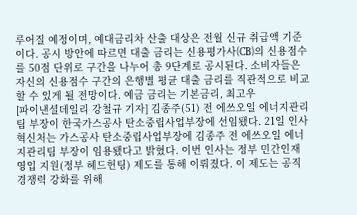루어질 예정이며, 예대금리차 산출 대상은 전월 신규 취급액 기준이다. 공시 방안에 따르면 대출 금리는 신용평가사(CB)의 신용점수를 50점 단위로 구간을 나누어 총 9단계로 공시된다. 소비자들은 자신의 신용점수 구간의 은행별 평균 대출 금리를 직관적으로 비교할 수 있게 될 전망이다. 예금 금리는 기본금리, 최고우
[파이낸셜데일리 강철규 기자] 김종주(51) 전 에쓰오일 에너지관리팀 부장이 한국가스공사 탄소중립사업부장에 선임됐다. 21일 인사혁신처는 가스공사 탄소중립사업부장에 김종주 전 에쓰오일 에너지관리팀 부장이 임용됐다고 밝혔다. 이번 인사는 정부 민간인재 영입 지원(정부 헤드헌팅) 제도를 통해 이뤄졌다. 이 제도는 공직 경쟁력 강화를 위해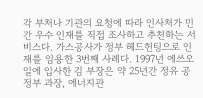각 부처나 기관의 요청에 따라 인사처가 민간 우수 인재를 직접 조사하고 추천하는 서비스다. 가스공사가 정부 헤드헌팅으로 인재를 임용한 3번째 사례다. 1997년 에쓰오일에 입사한 김 부장은 약 25년간 정유 공정부 과장, 에너지관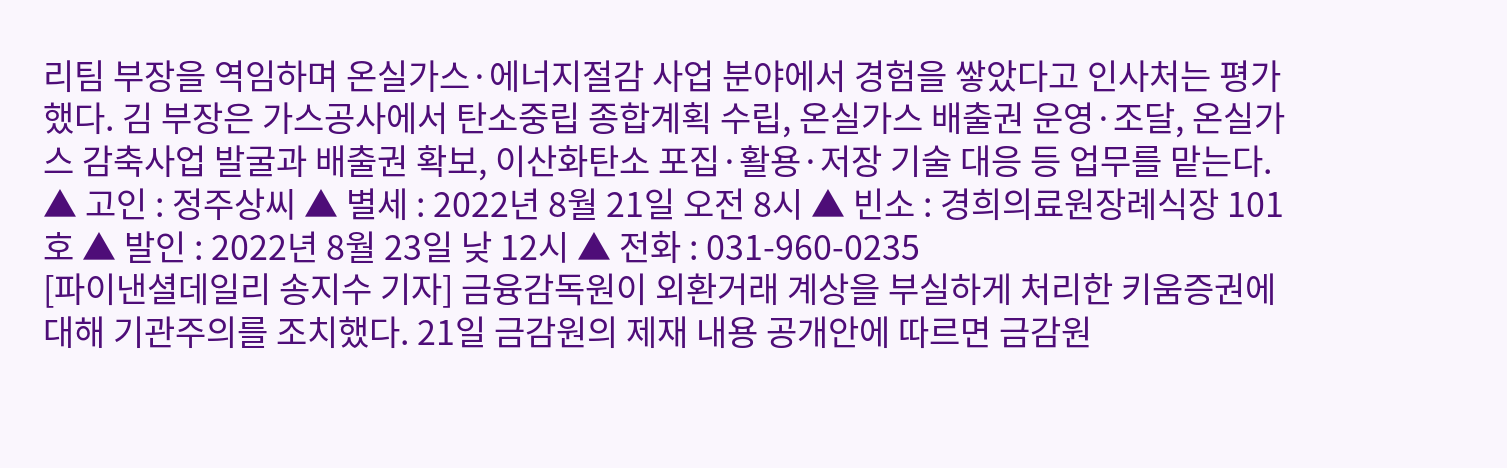리팀 부장을 역임하며 온실가스·에너지절감 사업 분야에서 경험을 쌓았다고 인사처는 평가했다. 김 부장은 가스공사에서 탄소중립 종합계획 수립, 온실가스 배출권 운영·조달, 온실가스 감축사업 발굴과 배출권 확보, 이산화탄소 포집·활용·저장 기술 대응 등 업무를 맡는다.
▲ 고인 : 정주상씨 ▲ 별세 : 2022년 8월 21일 오전 8시 ▲ 빈소 : 경희의료원장례식장 101호 ▲ 발인 : 2022년 8월 23일 낮 12시 ▲ 전화 : 031-960-0235
[파이낸셜데일리 송지수 기자] 금융감독원이 외환거래 계상을 부실하게 처리한 키움증권에 대해 기관주의를 조치했다. 21일 금감원의 제재 내용 공개안에 따르면 금감원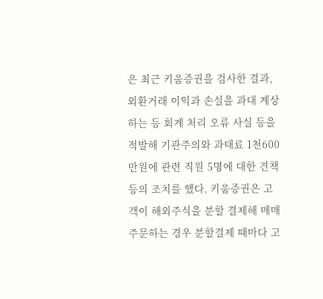은 최근 키움증권을 검사한 결과, 외환거래 이익과 손실을 과대 계상하는 등 회계 처리 오류 사실 등을 적발해 기관주의와 과태료 1천600만원에 관련 직원 5명에 대한 견책 등의 조치를 했다. 키움증권은 고객이 해외주식을 분할 결제해 매매주문하는 경우 분할결제 때마다 고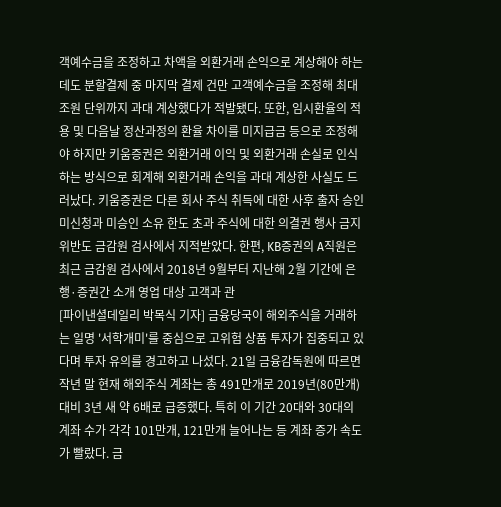객예수금을 조정하고 차액을 외환거래 손익으로 계상해야 하는데도 분할결제 중 마지막 결제 건만 고객예수금을 조정해 최대 조원 단위까지 과대 계상했다가 적발됐다. 또한, 임시환율의 적용 및 다음날 정산과정의 환율 차이를 미지급금 등으로 조정해야 하지만 키움증권은 외환거래 이익 및 외환거래 손실로 인식하는 방식으로 회계해 외환거래 손익을 과대 계상한 사실도 드러났다. 키움증권은 다른 회사 주식 취득에 대한 사후 출자 승인 미신청과 미승인 소유 한도 초과 주식에 대한 의결권 행사 금지 위반도 금감원 검사에서 지적받았다. 한편, KB증권의 A직원은 최근 금감원 검사에서 2018년 9월부터 지난해 2월 기간에 은행·증권간 소개 영업 대상 고객과 관
[파이낸셜데일리 박목식 기자] 금융당국이 해외주식을 거래하는 일명 '서학개미'를 중심으로 고위험 상품 투자가 집중되고 있다며 투자 유의를 경고하고 나섰다. 21일 금융감독원에 따르면 작년 말 현재 해외주식 계좌는 총 491만개로 2019년(80만개) 대비 3년 새 약 6배로 급증했다. 특히 이 기간 20대와 30대의 계좌 수가 각각 101만개, 121만개 늘어나는 등 계좌 증가 속도가 빨랐다. 금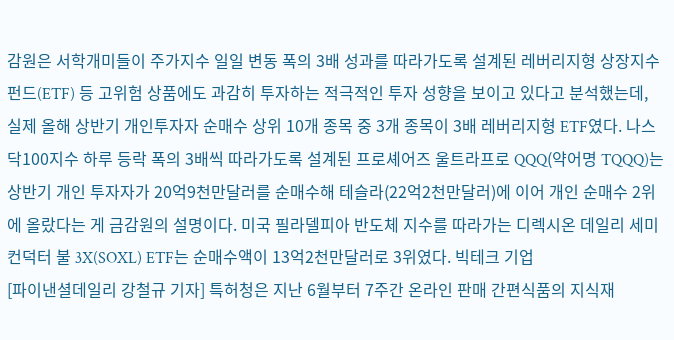감원은 서학개미들이 주가지수 일일 변동 폭의 3배 성과를 따라가도록 설계된 레버리지형 상장지수펀드(ETF) 등 고위험 상품에도 과감히 투자하는 적극적인 투자 성향을 보이고 있다고 분석했는데, 실제 올해 상반기 개인투자자 순매수 상위 10개 종목 중 3개 종목이 3배 레버리지형 ETF였다. 나스닥100지수 하루 등락 폭의 3배씩 따라가도록 설계된 프로셰어즈 울트라프로 QQQ(약어명 TQQQ)는 상반기 개인 투자자가 20억9천만달러를 순매수해 테슬라(22억2천만달러)에 이어 개인 순매수 2위에 올랐다는 게 금감원의 설명이다. 미국 필라델피아 반도체 지수를 따라가는 디렉시온 데일리 세미컨덕터 불 3X(SOXL) ETF는 순매수액이 13억2천만달러로 3위였다. 빅테크 기업
[파이낸셜데일리 강철규 기자] 특허청은 지난 6월부터 7주간 온라인 판매 간편식품의 지식재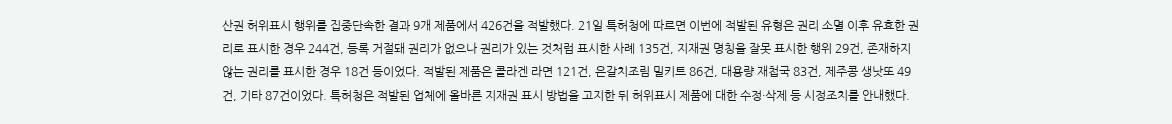산권 허위표시 행위를 집중단속한 결과 9개 제품에서 426건을 적발했다. 21일 특허청에 따르면 이번에 적발된 유형은 권리 소멸 이후 유효한 권리로 표시한 경우 244건, 등록 거절돼 권리가 없으나 권리가 있는 것처럼 표시한 사례 135건, 지재권 명칭을 잘못 표시한 행위 29건, 존재하지 않는 권리를 표시한 경우 18건 등이었다. 적발된 제품은 콜라겐 라면 121건, 은갈치조림 밀키트 86건, 대용량 재첩국 83건, 제주콩 생낫또 49건, 기타 87건이었다. 특허청은 적발된 업체에 올바른 지재권 표시 방법을 고지한 뒤 허위표시 제품에 대한 수정·삭제 등 시정조치를 안내했다.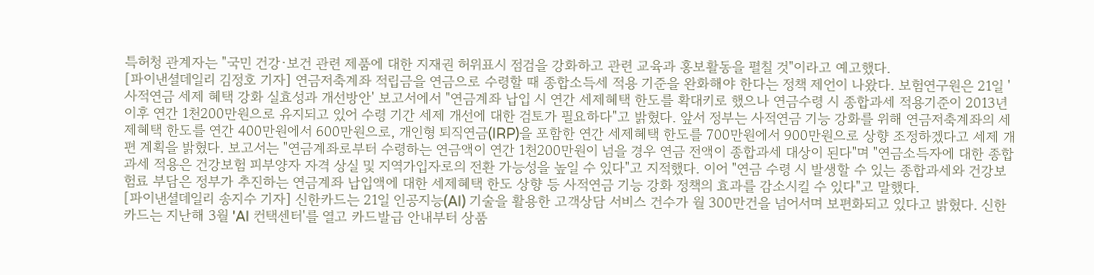특허청 관계자는 "국민 건강·보건 관련 제품에 대한 지재권 허위표시 점검을 강화하고 관련 교육과 홍보활동을 펼칠 것"이라고 예고했다.
[파이낸셜데일리 김정호 기자] 연금저축계좌 적립금을 연금으로 수령할 때 종합소득세 적용 기준을 완화해야 한다는 정책 제언이 나왔다. 보험연구원은 21일 '사적연금 세제 혜택 강화 실효성과 개선방안' 보고서에서 "연금계좌 납입 시 연간 세제혜택 한도를 확대키로 했으나 연금수령 시 종합과세 적용기준이 2013년 이후 연간 1천200만원으로 유지되고 있어 수령 기간 세제 개선에 대한 검토가 필요하다"고 밝혔다. 앞서 정부는 사적연금 기능 강화를 위해 연금저축계좌의 세제혜택 한도를 연간 400만원에서 600만원으로, 개인형 퇴직연금(IRP)을 포함한 연간 세제혜택 한도를 700만원에서 900만원으로 상향 조정하겠다고 세제 개편 계획을 밝혔다. 보고서는 "연금계좌로부터 수령하는 연금액이 연간 1천200만원이 넘을 경우 연금 전액이 종합과세 대상이 된다"며 "연금소득자에 대한 종합과세 적용은 건강보험 피부양자 자격 상실 및 지역가입자로의 전환 가능성을 높일 수 있다"고 지적했다. 이어 "연금 수령 시 발생할 수 있는 종합과세와 건강보험료 부담은 정부가 추진하는 연금계좌 납입액에 대한 세제혜택 한도 상향 등 사적연금 기능 강화 정책의 효과를 감소시킬 수 있다"고 말했다.
[파이낸셜데일리 송지수 기자] 신한카드는 21일 인공지능(AI) 기술을 활용한 고객상담 서비스 건수가 월 300만건을 넘어서며 보편화되고 있다고 밝혔다. 신한카드는 지난해 3월 'AI 컨택센터'를 열고 카드발급 안내부터 상품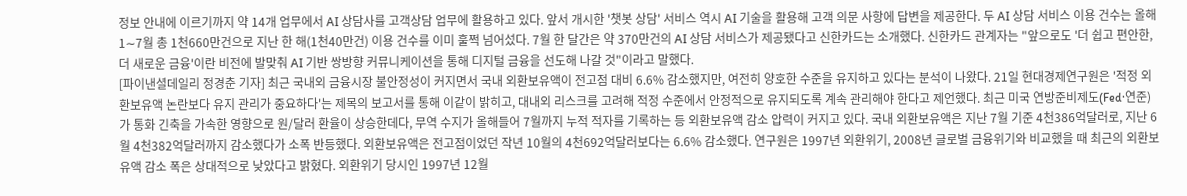정보 안내에 이르기까지 약 14개 업무에서 AI 상담사를 고객상담 업무에 활용하고 있다. 앞서 개시한 '챗봇 상담' 서비스 역시 AI 기술을 활용해 고객 의문 사항에 답변을 제공한다. 두 AI 상담 서비스 이용 건수는 올해 1∼7월 총 1천660만건으로 지난 한 해(1천40만건) 이용 건수를 이미 훌쩍 넘어섰다. 7월 한 달간은 약 370만건의 AI 상담 서비스가 제공됐다고 신한카드는 소개했다. 신한카드 관계자는 "앞으로도 '더 쉽고 편안한, 더 새로운 금융'이란 비전에 발맞춰 AI 기반 쌍방향 커뮤니케이션을 통해 디지털 금융을 선도해 나갈 것"이라고 말했다.
[파이낸셜데일리 정경춘 기자] 최근 국내외 금융시장 불안정성이 커지면서 국내 외환보유액이 전고점 대비 6.6% 감소했지만, 여전히 양호한 수준을 유지하고 있다는 분석이 나왔다. 21일 현대경제연구원은 '적정 외환보유액 논란보다 유지 관리가 중요하다'는 제목의 보고서를 통해 이같이 밝히고, 대내외 리스크를 고려해 적정 수준에서 안정적으로 유지되도록 계속 관리해야 한다고 제언했다. 최근 미국 연방준비제도(Fed·연준)가 통화 긴축을 가속한 영향으로 원/달러 환율이 상승한데다, 무역 수지가 올해들어 7월까지 누적 적자를 기록하는 등 외환보유액 감소 압력이 커지고 있다. 국내 외환보유액은 지난 7월 기준 4천386억달러로, 지난 6월 4천382억달러까지 감소했다가 소폭 반등했다. 외환보유액은 전고점이었던 작년 10월의 4천692억달러보다는 6.6% 감소했다. 연구원은 1997년 외환위기, 2008년 글로벌 금융위기와 비교했을 때 최근의 외환보유액 감소 폭은 상대적으로 낮았다고 밝혔다. 외환위기 당시인 1997년 12월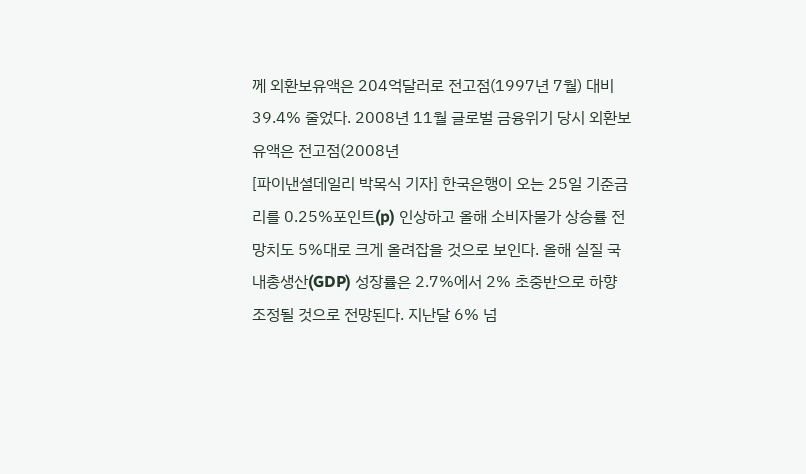께 외환보유액은 204억달러로 전고점(1997년 7월) 대비 39.4% 줄었다. 2008년 11월 글로벌 금융위기 당시 외환보유액은 전고점(2008년
[파이낸셜데일리 박목식 기자] 한국은행이 오는 25일 기준금리를 0.25%포인트(p) 인상하고 올해 소비자물가 상승률 전망치도 5%대로 크게 올려잡을 것으로 보인다. 올해 실질 국내총생산(GDP) 성장률은 2.7%에서 2% 초중반으로 하향 조정될 것으로 전망된다. 지난달 6% 넘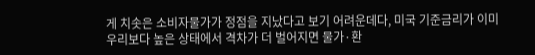게 치솟은 소비자물가가 정점을 지났다고 보기 어려운데다, 미국 기준금리가 이미 우리보다 높은 상태에서 격차가 더 벌어지면 물가·환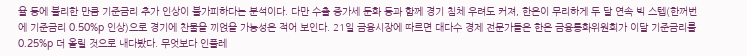율 등에 불리한 만큼 기준금리 추가 인상이 불가피하다는 분석이다. 다만 수출 증가세 둔화 등과 함께 경기 침체 우려도 커져, 한은이 무리하게 두 달 연속 빅 스텝(한꺼번에 기준금리 0.50%p 인상)으로 경기에 찬물을 끼얹을 가능성은 적어 보인다. 21일 금융시장에 따르면 대다수 경제 전문가들은 한은 금융통화위원회가 이달 기준금리를 0.25%p 더 올릴 것으로 내다봤다. 무엇보다 인플레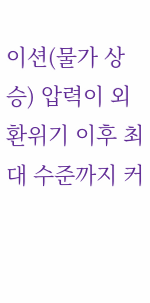이션(물가 상승) 압력이 외환위기 이후 최대 수준까지 커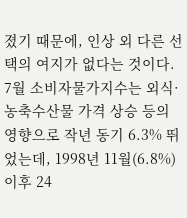졌기 때문에, 인상 외 다른 선택의 여지가 없다는 것이다. 7월 소비자물가지수는 외식·농축수산물 가격 상승 등의 영향으로 작년 동기 6.3% 뛰었는데, 1998년 11월(6.8%) 이후 24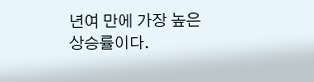년여 만에 가장 높은 상승률이다.